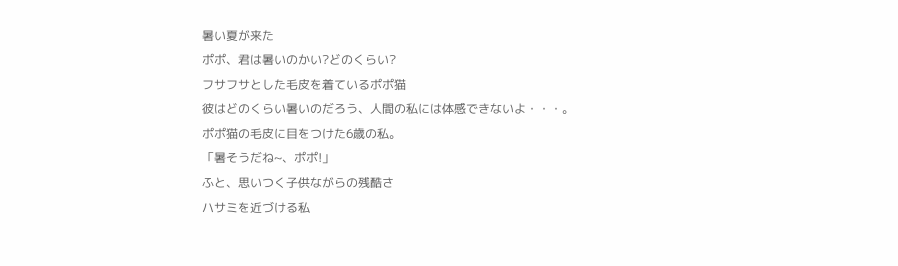暑い夏が来た
ポポ、君は暑いのかい?どのくらい?
フサフサとした毛皮を着ているポポ猫
彼はどのくらい暑いのだろう、人間の私には体感できないよ・・・。
ポポ猫の毛皮に目をつけた6歳の私。
「暑そうだね~、ポポ!」
ふと、思いつく子供ながらの残酷さ
ハサミを近づける私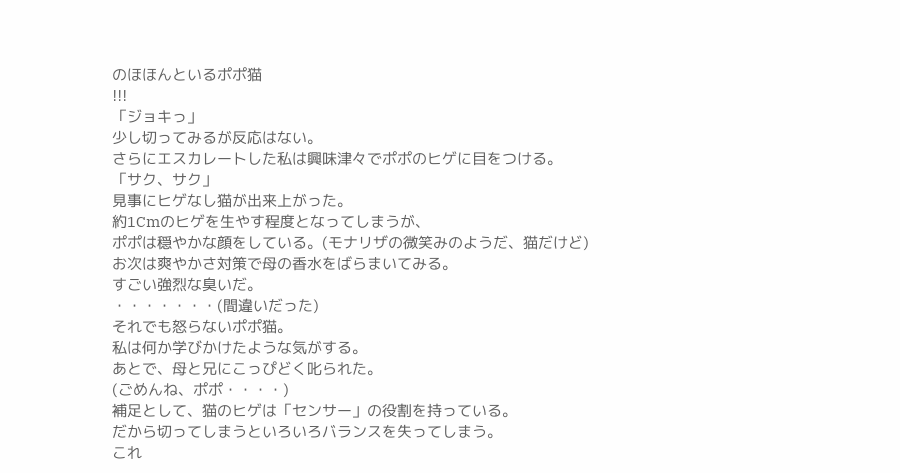のほほんといるポポ猫
!!!
「ジョキっ」
少し切ってみるが反応はない。
さらにエスカレートした私は興味津々でポポのヒゲに目をつける。
「サク、サク」
見事にヒゲなし猫が出来上がった。
約1Cmのヒゲを生やす程度となってしまうが、
ポポは穏やかな顔をしている。(モナリザの微笑みのようだ、猫だけど)
お次は爽やかさ対策で母の香水をばらまいてみる。
すごい強烈な臭いだ。
・・・・・・・(間違いだった)
それでも怒らないポポ猫。
私は何か学びかけたような気がする。
あとで、母と兄にこっぴどく叱られた。
(ごめんね、ポポ・・・・)
補足として、猫のヒゲは「センサー」の役割を持っている。
だから切ってしまうといろいろバランスを失ってしまう。
これ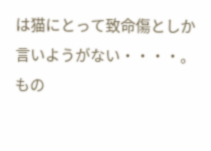は猫にとって致命傷としか言いようがない・・・・。
もの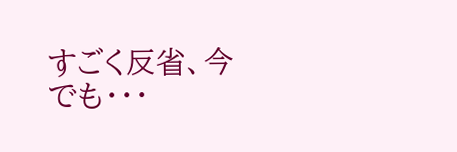すごく反省、今でも・・・